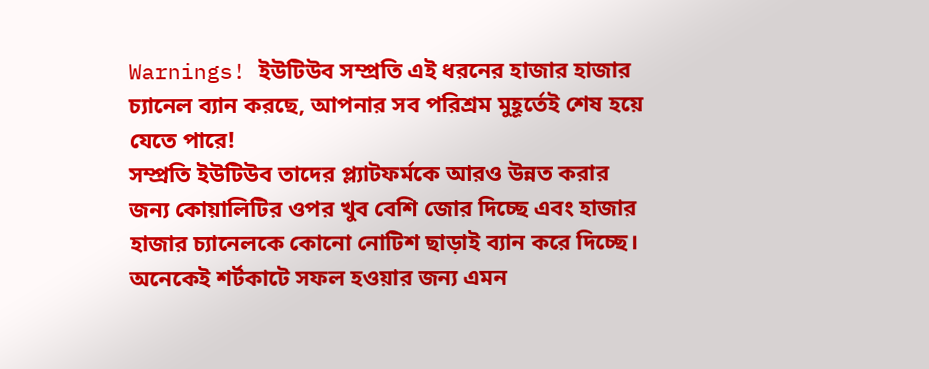Warnings! ইউটিউব সম্প্রতি এই ধরনের হাজার হাজার চ্যানেল ব্যান করছে, আপনার সব পরিশ্রম মুহূর্তেই শেষ হয়ে যেতে পারে!
সম্প্রতি ইউটিউব তাদের প্ল্যাটফর্মকে আরও উন্নত করার জন্য কোয়ালিটির ওপর খুব বেশি জোর দিচ্ছে এবং হাজার হাজার চ্যানেলকে কোনো নোটিশ ছাড়াই ব্যান করে দিচ্ছে।
অনেকেই শর্টকাটে সফল হওয়ার জন্য এমন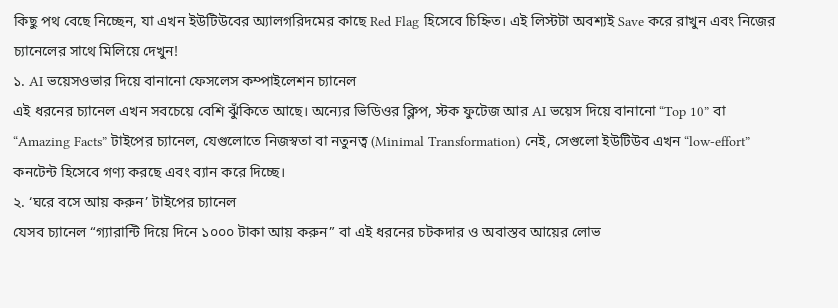কিছু পথ বেছে নিচ্ছেন, যা এখন ইউটিউবের অ্যালগরিদমের কাছে Red Flag হিসেবে চিহ্নিত। এই লিস্টটা অবশ্যই Save করে রাখুন এবং নিজের চ্যানেলের সাথে মিলিয়ে দেখুন!
১. AI ভয়েসওভার দিয়ে বানানো ফেসলেস কম্পাইলেশন চ্যানেল
এই ধরনের চ্যানেল এখন সবচেয়ে বেশি ঝুঁকিতে আছে। অন্যের ভিডিওর ক্লিপ, স্টক ফুটেজ আর AI ভয়েস দিয়ে বানানো “Top 10” বা “Amazing Facts” টাইপের চ্যানেল, যেগুলোতে নিজস্বতা বা নতুনত্ব (Minimal Transformation) নেই, সেগুলো ইউটিউব এখন “low-effort” কনটেন্ট হিসেবে গণ্য করছে এবং ব্যান করে দিচ্ছে।
২. ‘ঘরে বসে আয় করুন’ টাইপের চ্যানেল
যেসব চ্যানেল “গ্যারান্টি দিয়ে দিনে ১০০০ টাকা আয় করুন” বা এই ধরনের চটকদার ও অবাস্তব আয়ের লোভ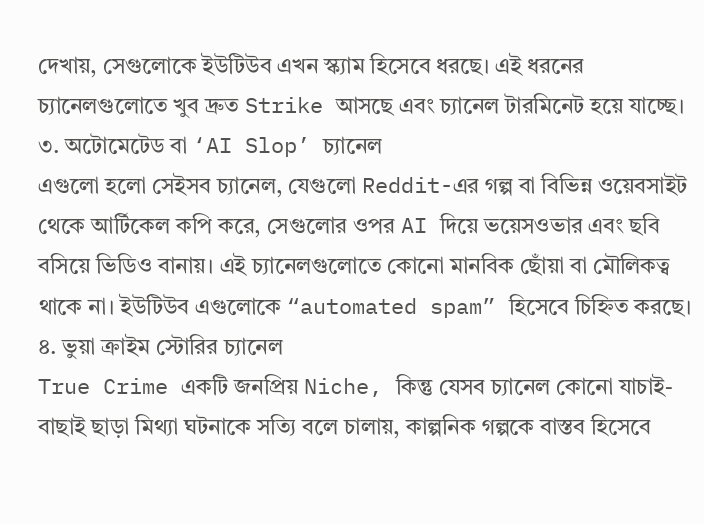দেখায়, সেগুলোকে ইউটিউব এখন স্ক্যাম হিসেবে ধরছে। এই ধরনের চ্যানেলগুলোতে খুব দ্রুত Strike আসছে এবং চ্যানেল টারমিনেট হয়ে যাচ্ছে।
৩. অটোমেটেড বা ‘AI Slop’ চ্যানেল
এগুলো হলো সেইসব চ্যানেল, যেগুলো Reddit-এর গল্প বা বিভিন্ন ওয়েবসাইট থেকে আর্টিকেল কপি করে, সেগুলোর ওপর AI দিয়ে ভয়েসওভার এবং ছবি বসিয়ে ভিডিও বানায়। এই চ্যানেলগুলোতে কোনো মানবিক ছোঁয়া বা মৌলিকত্ব থাকে না। ইউটিউব এগুলোকে “automated spam” হিসেবে চিহ্নিত করছে।
৪. ভুয়া ক্রাইম স্টোরির চ্যানেল
True Crime একটি জনপ্রিয় Niche, কিন্তু যেসব চ্যানেল কোনো যাচাই-বাছাই ছাড়া মিথ্যা ঘটনাকে সত্যি বলে চালায়, কাল্পনিক গল্পকে বাস্তব হিসেবে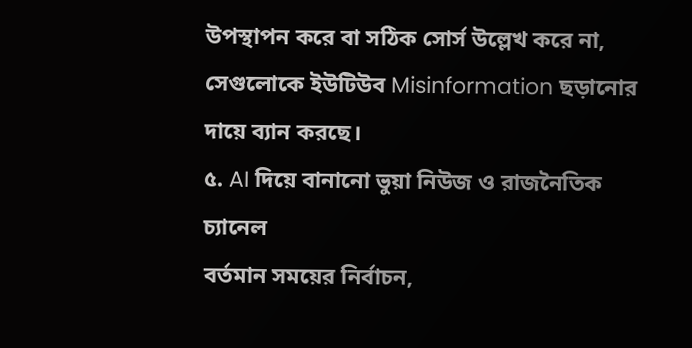উপস্থাপন করে বা সঠিক সোর্স উল্লেখ করে না, সেগুলোকে ইউটিউব Misinformation ছড়ানোর দায়ে ব্যান করছে।
৫. AI দিয়ে বানানো ভুয়া নিউজ ও রাজনৈতিক চ্যানেল
বর্তমান সময়ের নির্বাচন,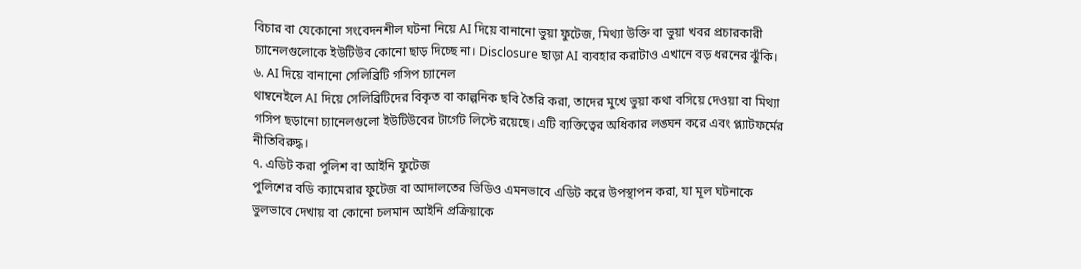বিচার বা যেকোনো সংবেদনশীল ঘটনা নিয়ে AI দিয়ে বানানো ভুয়া ফুটেজ, মিথ্যা উক্তি বা ভুয়া খবর প্রচারকারী চ্যানেলগুলোকে ইউটিউব কোনো ছাড় দিচ্ছে না। Disclosure ছাড়া AI ব্যবহার করাটাও এখানে বড় ধরনের ঝুঁকি।
৬. AI দিয়ে বানানো সেলিব্রিটি গসিপ চ্যানেল
থাম্বনেইলে AI দিয়ে সেলিব্রিটিদের বিকৃত বা কাল্পনিক ছবি তৈরি করা, তাদের মুখে ভুয়া কথা বসিয়ে দেওয়া বা মিথ্যা গসিপ ছড়ানো চ্যানেলগুলো ইউটিউবের টার্গেট লিস্টে রয়েছে। এটি ব্যক্তিত্বের অধিকার লঙ্ঘন করে এবং প্ল্যাটফর্মের নীতিবিরুদ্ধ।
৭. এডিট করা পুলিশ বা আইনি ফুটেজ
পুলিশের বডি ক্যামেরার ফুটেজ বা আদালতের ভিডিও এমনভাবে এডিট করে উপস্থাপন করা, যা মূল ঘটনাকে ভুলভাবে দেখায় বা কোনো চলমান আইনি প্রক্রিয়াকে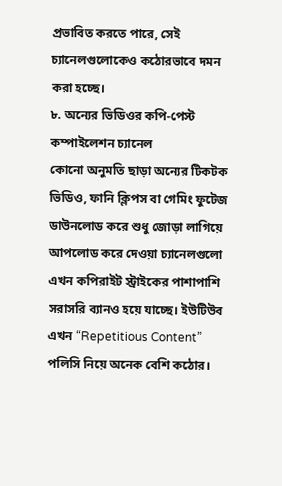প্রভাবিত করতে পারে, সেই চ্যানেলগুলোকেও কঠোরভাবে দমন করা হচ্ছে।
৮. অন্যের ভিডিওর কপি-পেস্ট কম্পাইলেশন চ্যানেল
কোনো অনুমতি ছাড়া অন্যের টিকটক ভিডিও, ফানি ক্লিপস বা গেমিং ফুটেজ ডাউনলোড করে শুধু জোড়া লাগিয়ে আপলোড করে দেওয়া চ্যানেলগুলো এখন কপিরাইট স্ট্রাইকের পাশাপাশি সরাসরি ব্যানও হয়ে যাচ্ছে। ইউটিউব এখন “Repetitious Content” পলিসি নিয়ে অনেক বেশি কঠোর।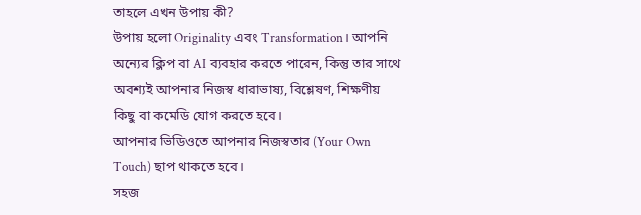তাহলে এখন উপায় কী?
উপায় হলো Originality এবং Transformation। আপনি অন্যের ক্লিপ বা AI ব্যবহার করতে পারেন, কিন্তু তার সাথে অবশ্যই আপনার নিজস্ব ধারাভাষ্য, বিশ্লেষণ, শিক্ষণীয় কিছু বা কমেডি যোগ করতে হবে।
আপনার ভিডিওতে আপনার নিজস্বতার (Your Own Touch) ছাপ থাকতে হবে।
সহজ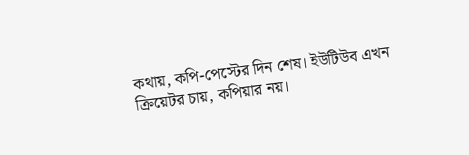কথায়, কপি-পেস্টের দিন শেষ। ইউটিউব এখন ক্রিয়েটর চায়, কপিয়ার নয়।